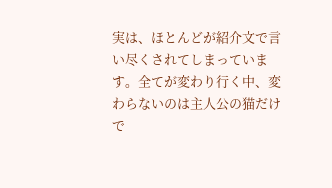実は、ほとんどが紹介文で言い尽くされてしまっています。全てが変わり行く中、変わらないのは主人公の猫だけで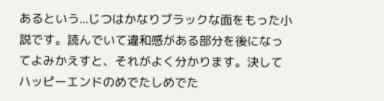あるという...じつはかなりブラックな面をもった小説です。読んでいて違和感がある部分を後になってよみかえすと、それがよく分かります。決してハッピーエンドのめでたしめでた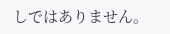しではありません。